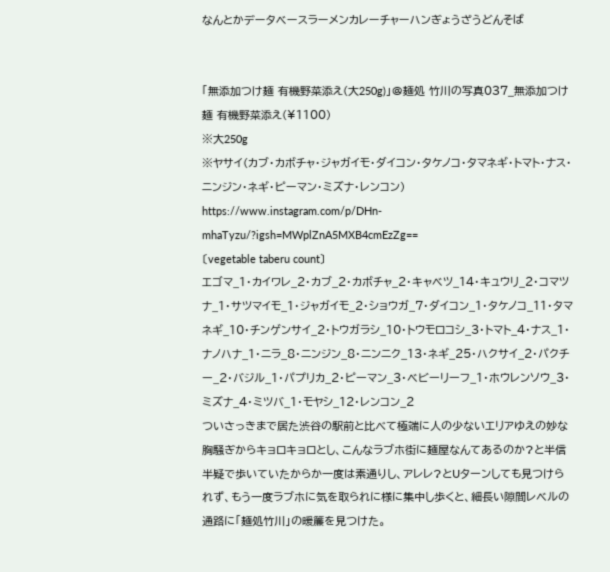なんとかデータベースラーメンカレーチャーハンぎょうざうどんそば


「無添加つけ麺 有機野菜添え(大250g)」@麺処 竹川の写真037_無添加つけ麺 有機野菜添え(¥1100)
※大250g
※ヤサイ(カブ・カボチャ・ジャガイモ・ダイコン・タケノコ・タマネギ・トマト・ナス・ニンジン・ネギ・ピーマン・ミズナ・レンコン)
https://www.instagram.com/p/DHn-mhaTyzu/?igsh=MWplZnA5MXB4cmEzZg==
〔vegetable taberu count〕
エゴマ_1・カイワレ_2・カブ_2・カボチャ_2・キャベツ_14・キュウリ_2・コマツナ_1・サツマイモ_1・ジャガイモ_2・ショウガ_7・ダイコン_1・タケノコ_11・タマネギ_10・チンゲンサイ_2・トウガラシ_10・トウモロコシ_3・トマト_4・ナス_1・ナノハナ_1・ニラ_8・ニンジン_8・ニンニク_13・ネギ_25・ハクサイ_2・パクチー_2・バジル_1・パプリカ_2・ピーマン_3・ベビーリーフ_1・ホウレンソウ_3・ミズナ_4・ミツバ_1・モヤシ_12・レンコン_2
ついさっきまで居た渋谷の駅前と比べて極端に人の少ないエリアゆえの妙な胸騒ぎからキョロキョロとし、こんなラブホ街に麺屋なんてあるのか?と半信半疑で歩いていたからか一度は素通りし、アレレ?とUターンしても見つけられず、もう一度ラブホに気を取られに様に集中し歩くと、細長い隙間レベルの通路に「麺処竹川」の暖簾を見つけた。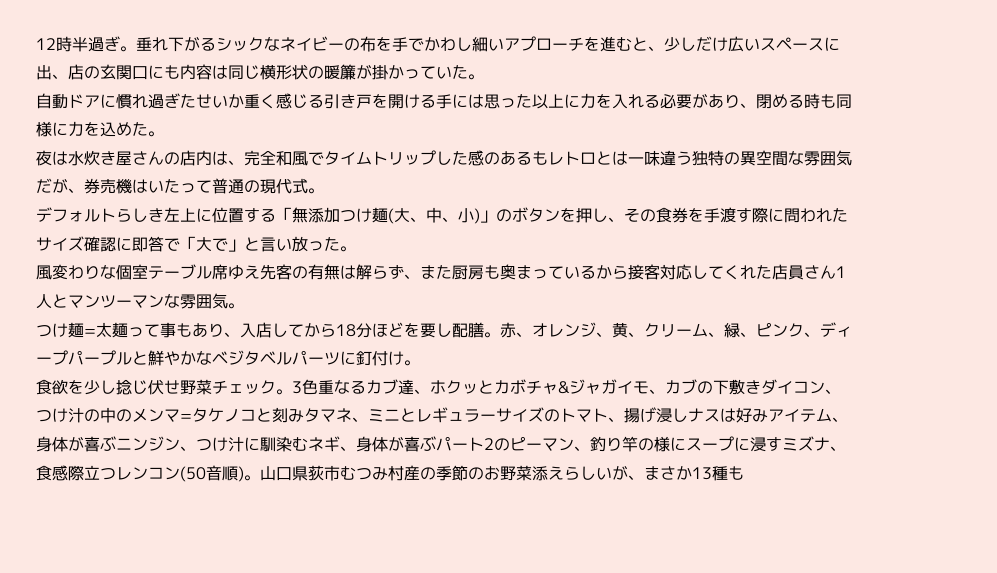12時半過ぎ。垂れ下がるシックなネイビーの布を手でかわし細いアプローチを進むと、少しだけ広いスペースに出、店の玄関口にも内容は同じ横形状の暖簾が掛かっていた。
自動ドアに慣れ過ぎたせいか重く感じる引き戸を開ける手には思った以上に力を入れる必要があり、閉める時も同様に力を込めた。
夜は水炊き屋さんの店内は、完全和風でタイムトリップした感のあるもレトロとは一味違う独特の異空間な雰囲気だが、券売機はいたって普通の現代式。
デフォルトらしき左上に位置する「無添加つけ麺(大、中、小)」のボタンを押し、その食券を手渡す際に問われたサイズ確認に即答で「大で」と言い放った。
風変わりな個室テーブル席ゆえ先客の有無は解らず、また厨房も奥まっているから接客対応してくれた店員さん1人とマンツーマンな雰囲気。
つけ麺=太麺って事もあり、入店してから18分ほどを要し配膳。赤、オレンジ、黄、クリーム、緑、ピンク、ディープパープルと鮮やかなベジタベルパーツに釘付け。
食欲を少し捻じ伏せ野菜チェック。3色重なるカブ達、ホクッとカボチャ&ジャガイモ、カブの下敷きダイコン、つけ汁の中のメンマ=タケノコと刻みタマネ、ミニとレギュラーサイズのトマト、揚げ浸しナスは好みアイテム、身体が喜ぶニンジン、つけ汁に馴染むネギ、身体が喜ぶパート2のピーマン、釣り竿の様にスープに浸すミズナ、食感際立つレンコン(50音順)。山口県荻市むつみ村産の季節のお野菜添えらしいが、まさか13種も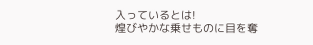入っているとは!
煌びやかな乗せものに目を奪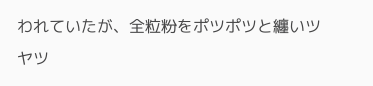われていたが、全粒粉をポツポツと纏いツヤツ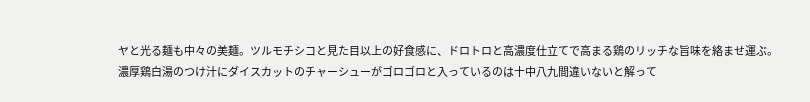ヤと光る麺も中々の美麺。ツルモチシコと見た目以上の好食感に、ドロトロと高濃度仕立てで高まる鶏のリッチな旨味を絡ませ運ぶ。
濃厚鶏白湯のつけ汁にダイスカットのチャーシューがゴロゴロと入っているのは十中八九間違いないと解って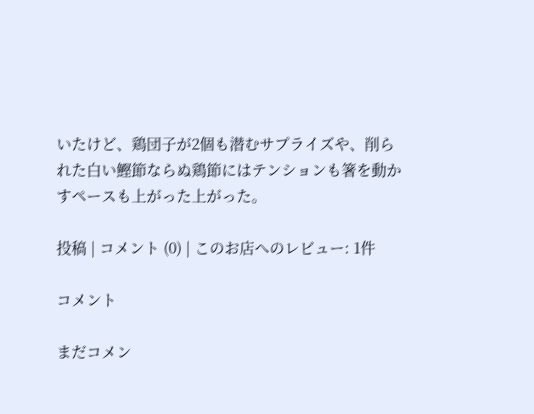いたけど、鶏団子が2個も潜むサプライズや、削られた白い鰹節ならぬ鶏節にはテンションも箸を動かすペースも上がった上がった。

投稿 | コメント (0) | このお店へのレビュー: 1件

コメント

まだコメン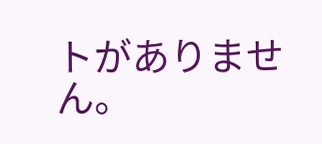トがありません。